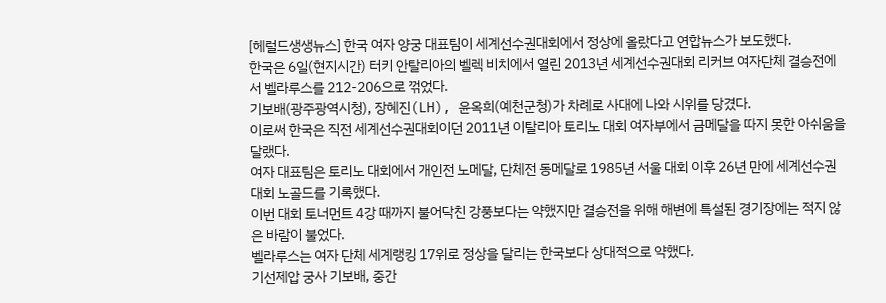[헤럴드생생뉴스] 한국 여자 양궁 대표팀이 세계선수권대회에서 정상에 올랐다고 연합뉴스가 보도했다.
한국은 6일(현지시간) 터키 안탈리아의 벨렉 비치에서 열린 2013년 세계선수권대회 리커브 여자단체 결승전에서 벨라루스를 212-206으로 꺾었다.
기보배(광주광역시청), 장혜진(LH), 윤옥희(예천군청)가 차례로 사대에 나와 시위를 당겼다.
이로써 한국은 직전 세계선수권대회이던 2011년 이탈리아 토리노 대회 여자부에서 금메달을 따지 못한 아쉬움을 달랬다.
여자 대표팀은 토리노 대회에서 개인전 노메달, 단체전 동메달로 1985년 서울 대회 이후 26년 만에 세계선수권대회 노골드를 기록했다.
이번 대회 토너먼트 4강 때까지 불어닥친 강풍보다는 약했지만 결승전을 위해 해변에 특설된 경기장에는 적지 않은 바람이 불었다.
벨라루스는 여자 단체 세계랭킹 17위로 정상을 달리는 한국보다 상대적으로 약했다.
기선제압 궁사 기보배, 중간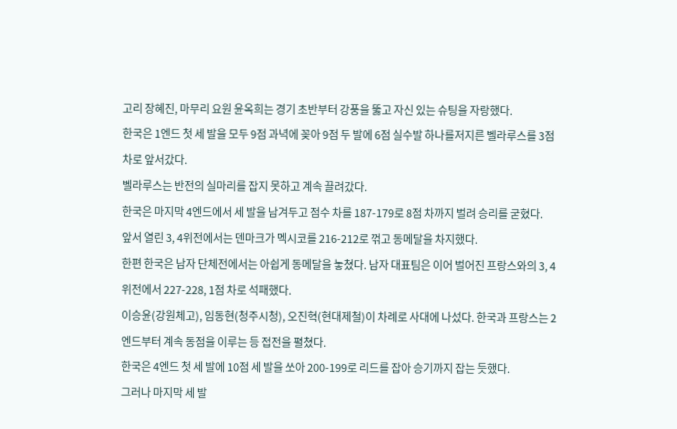고리 장혜진, 마무리 요원 윤옥희는 경기 초반부터 강풍을 뚫고 자신 있는 슈팅을 자랑했다.
한국은 1엔드 첫 세 발을 모두 9점 과녁에 꽂아 9점 두 발에 6점 실수발 하나를저지른 벨라루스를 3점 차로 앞서갔다.
벨라루스는 반전의 실마리를 잡지 못하고 계속 끌려갔다.
한국은 마지막 4엔드에서 세 발을 남겨두고 점수 차를 187-179로 8점 차까지 벌려 승리를 굳혔다.
앞서 열린 3, 4위전에서는 덴마크가 멕시코를 216-212로 꺾고 동메달을 차지했다.
한편 한국은 남자 단체전에서는 아쉽게 동메달을 놓쳤다. 남자 대표팀은 이어 벌어진 프랑스와의 3, 4위전에서 227-228, 1점 차로 석패했다.
이승윤(강원체고), 임동현(청주시청), 오진혁(현대제철)이 차례로 사대에 나섰다. 한국과 프랑스는 2엔드부터 계속 동점을 이루는 등 접전을 펼쳤다.
한국은 4엔드 첫 세 발에 10점 세 발을 쏘아 200-199로 리드를 잡아 승기까지 잡는 듯했다.
그러나 마지막 세 발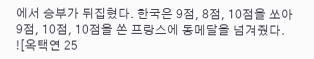에서 승부가 뒤집혔다. 한국은 9점, 8점, 10점을 쏘아 9점, 10점, 10점을 쏜 프랑스에 동메달을 넘겨줬다.
![옥택연 25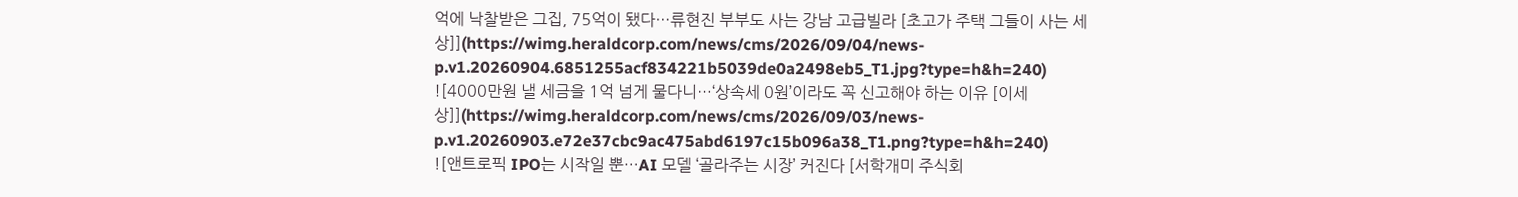억에 낙찰받은 그집, 75억이 됐다…류현진 부부도 사는 강남 고급빌라 [초고가 주택 그들이 사는 세상]](https://wimg.heraldcorp.com/news/cms/2026/09/04/news-p.v1.20260904.6851255acf834221b5039de0a2498eb5_T1.jpg?type=h&h=240)
![4000만원 낼 세금을 1억 넘게 물다니…‘상속세 0원’이라도 꼭 신고해야 하는 이유 [이세상]](https://wimg.heraldcorp.com/news/cms/2026/09/03/news-p.v1.20260903.e72e37cbc9ac475abd6197c15b096a38_T1.png?type=h&h=240)
![앤트로픽 IPO는 시작일 뿐…AI 모델 ‘골라주는 시장’ 커진다 [서학개미 주식회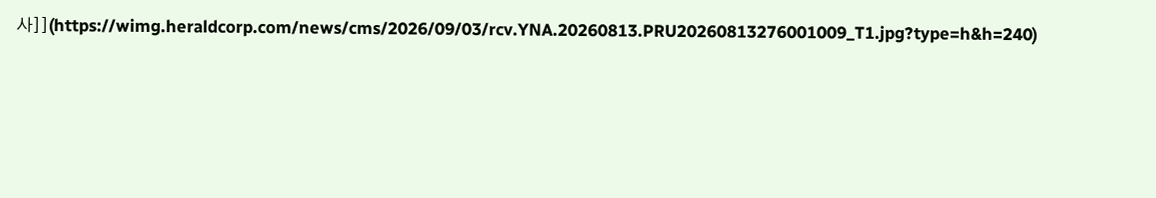사]](https://wimg.heraldcorp.com/news/cms/2026/09/03/rcv.YNA.20260813.PRU20260813276001009_T1.jpg?type=h&h=240)